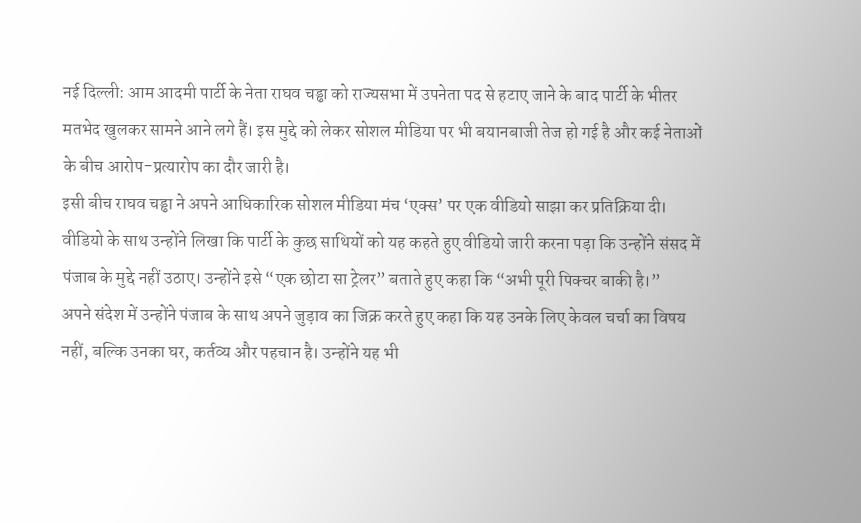नई दिल्ली: आम आदमी पार्टी के नेता राघव चड्ढा को राज्यसभा में उपनेता पद से हटाए जाने के बाद पार्टी के भीतर मतभेद खुलकर सामने आने लगे हैं। इस मुद्दे को लेकर सोशल मीडिया पर भी बयानबाजी तेज हो गई है और कई नेताओं के बीच आरोप-प्रत्यारोप का दौर जारी है।
इसी बीच राघव चड्ढा ने अपने आधिकारिक सोशल मीडिया मंच ‘एक्स’ पर एक वीडियो साझा कर प्रतिक्रिया दी। वीडियो के साथ उन्होंने लिखा कि पार्टी के कुछ साथियों को यह कहते हुए वीडियो जारी करना पड़ा कि उन्होंने संसद में पंजाब के मुद्दे नहीं उठाए। उन्होंने इसे “एक छोटा सा ट्रेलर” बताते हुए कहा कि “अभी पूरी पिक्चर बाकी है।”
अपने संदेश में उन्होंने पंजाब के साथ अपने जुड़ाव का जिक्र करते हुए कहा कि यह उनके लिए केवल चर्चा का विषय नहीं, बल्कि उनका घर, कर्तव्य और पहचान है। उन्होंने यह भी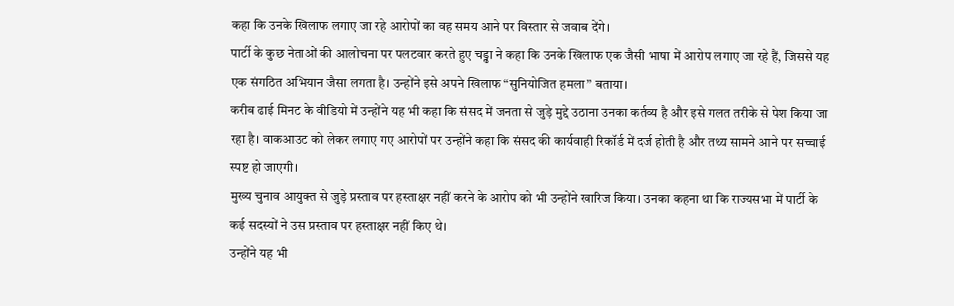कहा कि उनके खिलाफ लगाए जा रहे आरोपों का वह समय आने पर विस्तार से जवाब देंगे।
पार्टी के कुछ नेताओं की आलोचना पर पलटवार करते हुए चड्ढा ने कहा कि उनके खिलाफ एक जैसी भाषा में आरोप लगाए जा रहे हैं, जिससे यह एक संगठित अभियान जैसा लगता है। उन्होंने इसे अपने खिलाफ “सुनियोजित हमला” बताया।
करीब ढाई मिनट के वीडियो में उन्होंने यह भी कहा कि संसद में जनता से जुड़े मुद्दे उठाना उनका कर्तव्य है और इसे गलत तरीके से पेश किया जा रहा है। वाकआउट को लेकर लगाए गए आरोपों पर उन्होंने कहा कि संसद की कार्यवाही रिकॉर्ड में दर्ज होती है और तथ्य सामने आने पर सच्चाई स्पष्ट हो जाएगी।
मुख्य चुनाव आयुक्त से जुड़े प्रस्ताव पर हस्ताक्षर नहीं करने के आरोप को भी उन्होंने खारिज किया। उनका कहना था कि राज्यसभा में पार्टी के कई सदस्यों ने उस प्रस्ताव पर हस्ताक्षर नहीं किए थे।
उन्होंने यह भी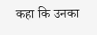कहा कि उनका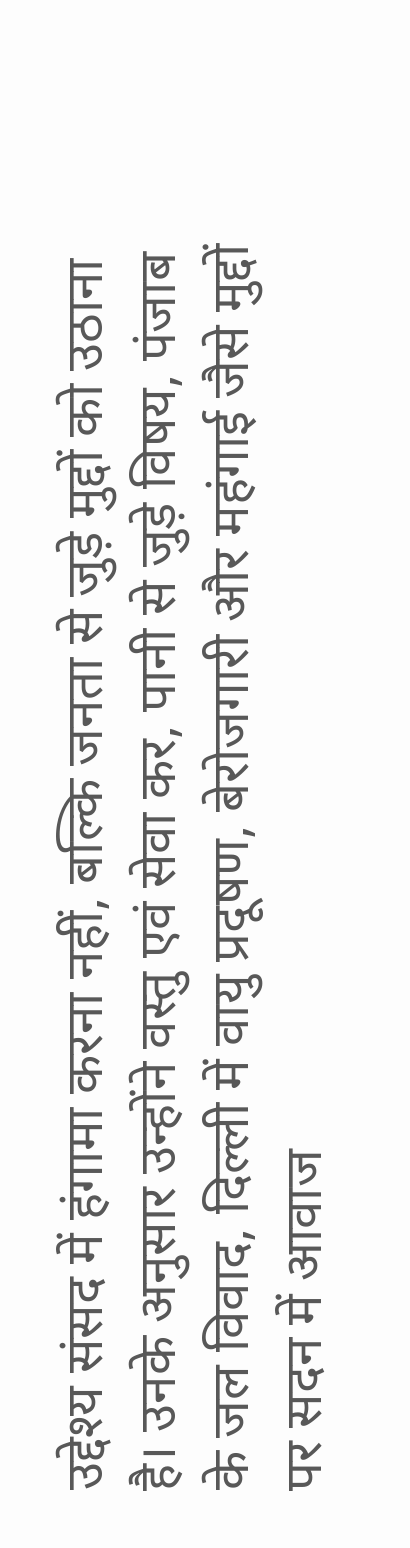उद्देश्य संसद में हंगामा करना नहीं, बल्कि जनता से जुड़े मुद्दों को उठाना है। उनके अनुसार उन्होंने वस्तु एवं सेवा कर, पानी से जुड़े विषय, पंजाब के जल विवाद, दिल्ली में वायु प्रदूषण, बेरोजगारी और महंगाई जैसे मुद्दों पर सदन में आवाज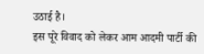उठाई है।
इस पूरे विवाद को लेकर आम आदमी पार्टी की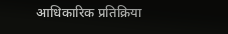आधिकारिक प्रतिक्रिया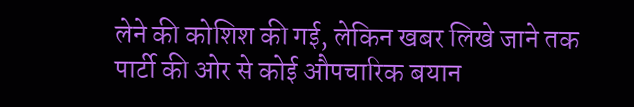लेने की कोशिश की गई, लेकिन खबर लिखे जाने तक पार्टी की ओर से कोई औपचारिक बयान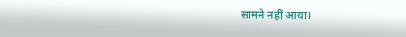सामने नहीं आया।